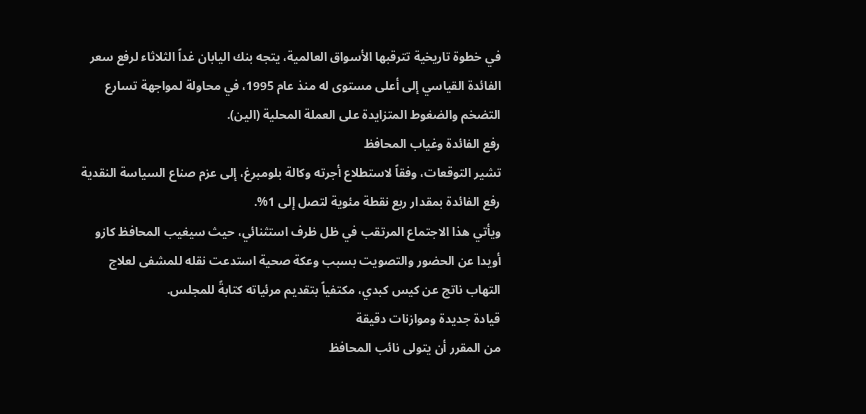في خطوة تاريخية تترقبها الأسواق العالمية، يتجه بنك اليابان غداً الثلاثاء لرفع سعر الفائدة القياسي إلى أعلى مستوى له منذ عام 1995، في محاولة لمواجهة تسارع التضخم والضغوط المتزايدة على العملة المحلية (الين).
رفع الفائدة وغياب المحافظ
تشير التوقعات، وفقاً لاستطلاع أجرته وكالة بلومبرغ، إلى عزم صناع السياسة النقدية رفع الفائدة بمقدار ربع نقطة مئوية لتصل إلى 1%.
ويأتي هذا الاجتماع المرتقب في ظل ظرف استثنائي، حيث سيغيب المحافظ كازو أويدا عن الحضور والتصويت بسبب وعكة صحية استدعت نقله للمشفى لعلاج التهاب ناتج عن كيس كبدي، مكتفياً بتقديم مرئياته كتابةً للمجلس.
قيادة جديدة وموازنات دقيقة
من المقرر أن يتولى نائب المحافظ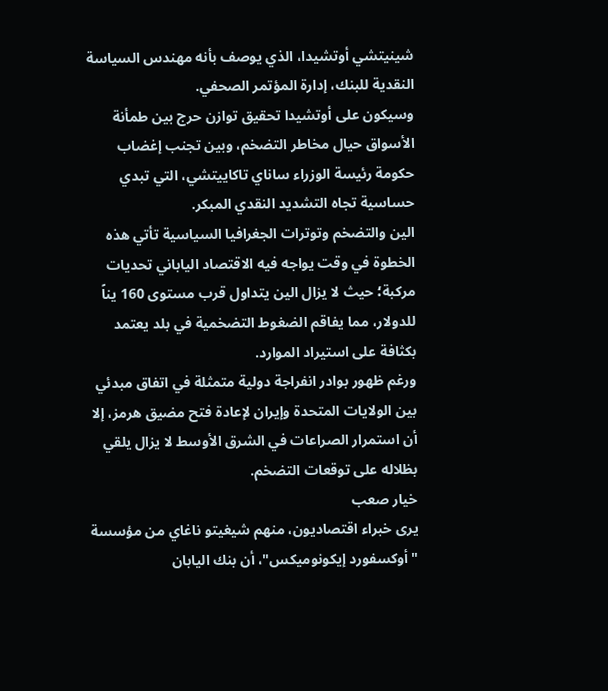شينيتشي أوتشيدا، الذي يوصف بأنه مهندس السياسة النقدية للبنك، إدارة المؤتمر الصحفي.
وسيكون على أوتشيدا تحقيق توازن حرج بين طمأنة الأسواق حيال مخاطر التضخم، وبين تجنب إغضاب حكومة رئيسة الوزراء ساناي تاكاييتشي، التي تبدي حساسية تجاه التشديد النقدي المبكر.
الين والتضخم وتوترات الجغرافيا السياسية تأتي هذه الخطوة في وقت يواجه فيه الاقتصاد الياباني تحديات مركبة؛ حيث لا يزال الين يتداول قرب مستوى 160 يناً للدولار، مما يفاقم الضغوط التضخمية في بلد يعتمد بكثافة على استيراد الموارد.
ورغم ظهور بوادر انفراجة دولية متمثلة في اتفاق مبدئي بين الولايات المتحدة وإيران لإعادة فتح مضيق هرمز، إلا أن استمرار الصراعات في الشرق الأوسط لا يزال يلقي بظلاله على توقعات التضخم.
خيار صعب
يرى خبراء اقتصاديون، منهم شيغيتو ناغاي من مؤسسة "أوكسفورد إيكونوميكس"، أن بنك اليابان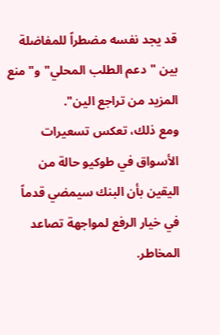قد يجد نفسه مضطراً للمفاضلة بين "دعم الطلب المحلي" و"منع المزيد من تراجع الين".
ومع ذلك، تعكس تسعيرات الأسواق في طوكيو حالة من اليقين بأن البنك سيمضي قدماً في خيار الرفع لمواجهة تصاعد المخاطر.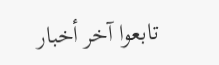تابعوا آخر أخبار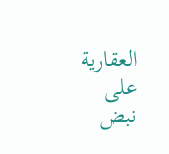العقارية على نبض